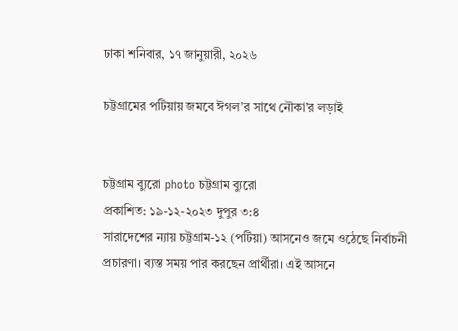ঢাকা শনিবার, ১৭ জানুয়ারী, ২০২৬

চট্টগ্রামের পটিয়ায় জমবে ঈগল’র সাথে নৌকা’র লড়াই


চট্টগ্রাম ব্যুরো photo চট্টগ্রাম ব্যুরো
প্রকাশিত: ১৯-১২-২০২৩ দুপুর ৩:৪
সারাদেশের ন্যায় চট্টগ্রাম-১২ (পটিয়া) আসনেও জমে ওঠেছে নির্বাচনী প্রচারণা। ব্যস্ত সময় পার করছেন প্রার্থীরা। এই আসনে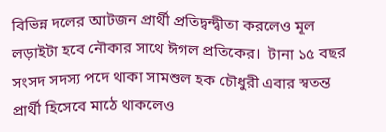বিভিন্ন দলের আটজন প্রার্থী প্রতিদ্বন্দ্বীতা করলেও মূল লড়াইটা হবে নৌকার সাথে ঈগল প্রতিকের।  টানা ১৫ বছর সংসদ সদস্য পদে থাকা সামশুল হক চৌধুরী এবার স্বতন্ত প্রার্থী হিসেবে মাঠে থাকলেও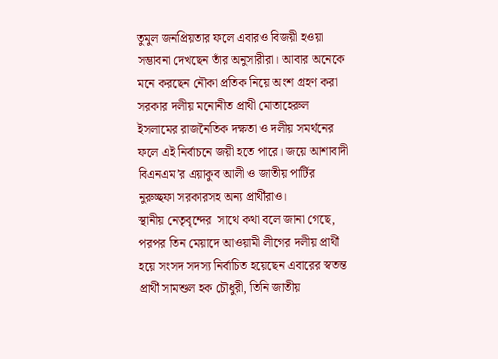তুমুল জনপ্রিয়তার ফলে এবারও বিজয়ী হওয়া সম্ভাবনা দেখছেন তাঁর অনুসারীরা। আবার অনেকে মনে করছেন নৌকা প্রতিক নিয়ে অংশ গ্রহণ করা সরকার দলীয় মনোনীত প্রাথী মোতাহেরুল ইসলামের রাজনৈতিক দক্ষতা ও দলীয় সমর্থনের ফলে এই নির্বাচনে জয়ী হতে পারে। জয়ে আশাবাদী বিএনএম’র এয়াকুব আলী ও জাতীয় পার্টির নুরুচ্ছফা সরকারসহ অন্য প্রার্থীরাও।
স্থানীয় নেতৃবৃন্দের  সাথে কথা বলে জানা গেছে, পরপর তিন মেয়াদে আওয়ামী লীগের দলীয় প্রার্থী হয়ে সংসদ সদস্য নির্বাচিত হয়েছেন এবারের স্বতন্ত প্রার্থী সামশুল হক চৌধুরী, তিনি জাতীয়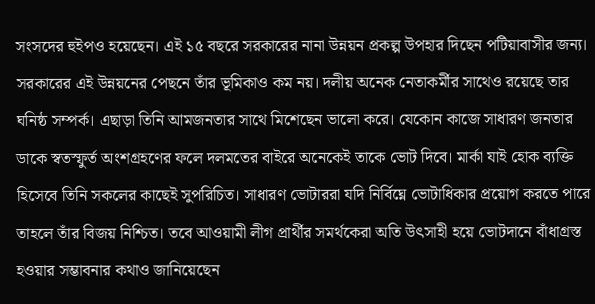সংসদের হুইপও হয়েছেন। এই ১৫ বছরে সরকারের নানা উন্নয়ন প্রকল্প উপহার দিছেন পটিয়াবাসীর জন্য। সরকারের এই উন্নয়নের পেছনে তাঁর ভূমিকাও কম নয়। দলীয় অনেক নেতাকর্মীর সাথেও রয়েছে তার ঘনিষ্ঠ সম্পর্ক। এছাড়া তিনি আমজনতার সাথে মিশেছেন ভালো করে। যেকোন কাজে সাধারণ জনতার ডাকে স্বতস্ফুর্ত অংশগ্রহণের ফলে দলমতের বাইরে অনেকেই তাকে ভোট দিবে। মার্কা যাই হোক ব্যক্তি হিসেবে তিনি সকলের কাছেই সুপরিচিত। সাধারণ ভোটাররা যদি নির্বিঘ্নে ভোটাধিকার প্রয়োগ করতে পারে তাহলে তাঁর বিজয় নিশ্চিত। তবে আওয়ামী লীগ প্রার্থীর সমর্থকেরা অতি উৎসাহী হয়ে ভোটদানে বাঁধাগ্রস্ত হওয়ার সম্ভাবনার কথাও জানিয়েছেন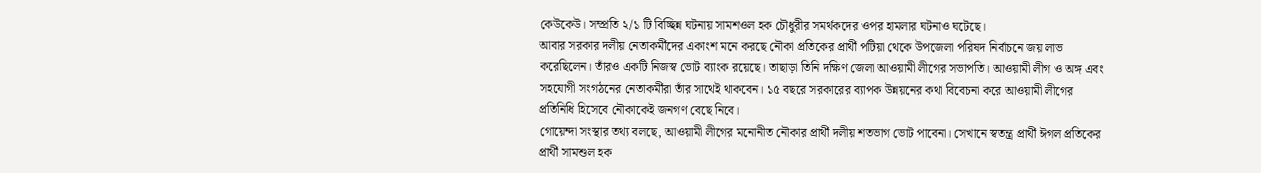কেউকেউ। সম্প্রতি ২/১ টি বিচ্ছিন্ন ঘটনায় সামশওল হক চৌধুরীর সমর্থকদের ওপর হামলার ঘটনাও ঘটেছে।
আবার সরকার দলীয় নেতাকর্মীদের একাংশ মনে করছে নৌকা প্রতিকের প্রার্থী পটিয়া থেকে উপজেলা পরিষদ নির্বাচনে জয় লাভ করেছিলেন। তাঁরও একটি নিজস্ব ভোট ব্যাংক রয়েছে। তাছাড়া তিনি দক্ষিণ জেলা আওয়ামী লীগের সভাপতি। আওয়ামী লীগ ও অঙ্গ এবং সহযোগী সংগঠনের নেতাকর্মীরা তাঁর সাথেই থাকবেন। ১৫ বছরে সরকারের ব্যাপক উন্নয়নের কথা বিবেচনা করে আওয়ামী লীগের প্রতিনিধি হিসেবে নৌকাকেই জনগণ বেছে নিবে।
গোয়েন্দা সংস্থার তথ্য বলছে, আওয়ামী লীগের মনোনীত নৌকার প্রার্থী দলীয় শতভাগ ভোট পাবেনা। সেখানে স্বতন্ত্র প্রার্থী ঈগল প্রতিকের প্রার্থী সামশুল হক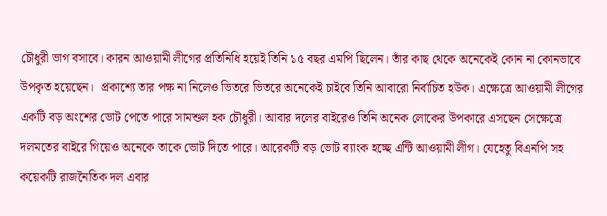চৌধুরী ভাগ বসাবে। কারন আওয়ামী লীগের প্রতিনিধি হয়েই তিনি ১৫ বছর এমপি ছিলেন। তাঁর কাছ থেকে অনেকেই কোন না কোনভাবে উপকৃত হয়েছেন।  প্রকাশ্যে তার পক্ষ না নিলেও ভিতরে ভিতরে অনেকেই চাইবে তিনি আবারো নির্বাচিত হউক। এক্ষেত্রে আওয়ামী লীগের একটি বড় অংশের ভোট পেতে পারে সামশুল হক চৌধুরী। আবার দলের বাইরেও তিনি অনেক লোকের উপকারে এসছেন সেক্ষেত্রে দলমতের বাইরে গিয়েও অনেকে তাকে ভোট দিতে পারে। আরেকটি বড় ভোট ব্যাংক হচ্ছে এন্টি আওয়ামী লীগ। যেহেতু বিএনপি সহ কয়েকটি রাজনৈতিক দল এবার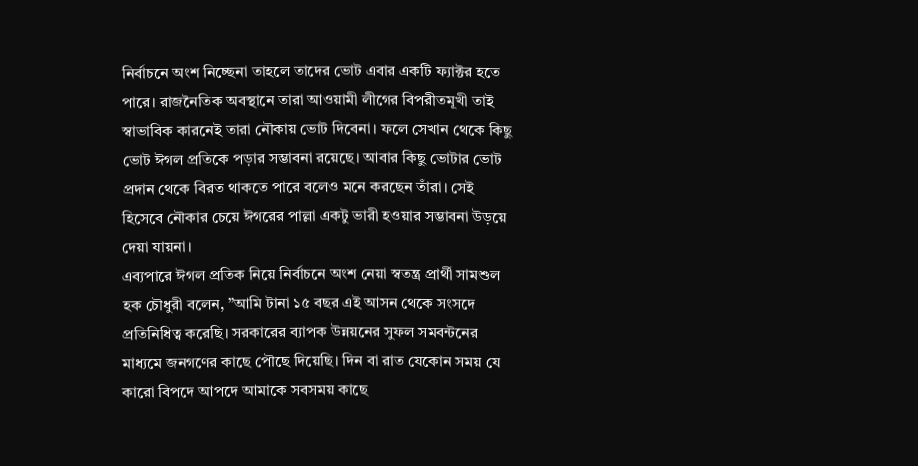নির্বাচনে অংশ নিচ্ছেনা তাহলে তাদের ভোট এবার একটি ফ্যাক্টর হতে পারে। রাজনৈতিক অবস্থানে তারা আওয়ামী লীগের বিপরীতমূখী তাই স্বাভাবিক কারনেই তারা নৌকায় ভোট দিবেনা। ফলে সেখান থেকে কিছু ভোট ঈগল প্রতিকে পড়ার সম্ভাবনা রয়েছে। আবার কিছু ভোটার ভোট প্রদান থেকে বিরত থাকতে পারে বলেও মনে করছেন তাঁরা। সেই হিসেবে নৌকার চেয়ে ঈগরের পাল্লা একটু ভারী হওয়ার সম্ভাবনা উড়য়ে দেয়া যায়না।
এব্যপারে ঈগল প্রতিক নিয়ে নির্বাচনে অংশ নেয়া স্বতন্ত্র প্রার্থী সামশুল হক চৌধুরী বলেন, ”আমি টানা ১৫ বছর এই আসন থেকে সংসদে প্রতিনিধিত্ব করেছি। সরকারের ব্যাপক উন্নয়নের সুফল সমবন্টনের মাধ্যমে জনগণের কাছে পৌছে দিয়েছি। দিন বা রাত যেকোন সময় যে কারো বিপদে আপদে আমাকে সবসময় কাছে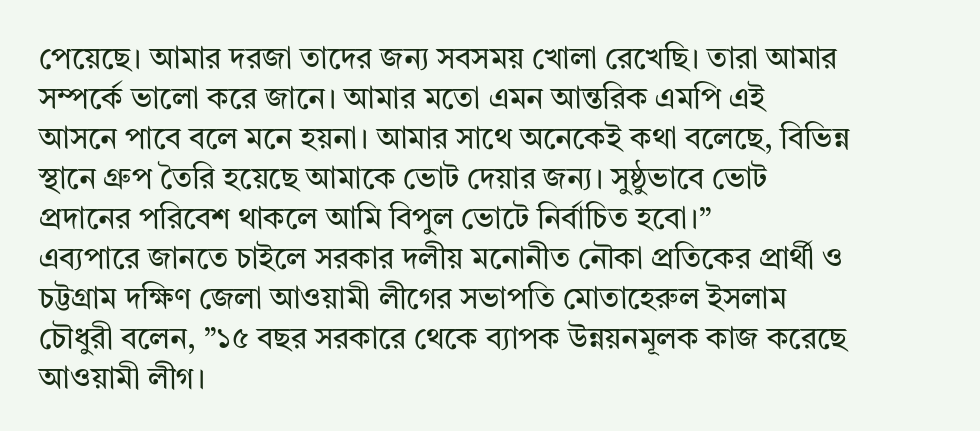পেয়েছে। আমার দরজা তাদের জন্য সবসময় খোলা রেখেছি। তারা আমার সম্পর্কে ভালো করে জানে। আমার মতো এমন আন্তরিক এমপি এই আসনে পাবে বলে মনে হয়না। আমার সাথে অনেকেই কথা বলেছে, বিভিন্ন স্থানে গ্রুপ তৈরি হয়েছে আমাকে ভোট দেয়ার জন্য। সুষ্ঠুভাবে ভোট প্রদানের পরিবেশ থাকলে আমি বিপুল ভোটে নির্বাচিত হবো।”
এব্যপারে জানতে চাইলে সরকার দলীয় মনোনীত নৌকা প্রতিকের প্রার্থী ও চট্টগ্রাম দক্ষিণ জেলা আওয়ামী লীগের সভাপতি মোতাহেরুল ইসলাম চৌধুরী বলেন, ”১৫ বছর সরকারে থেকে ব্যাপক উন্নয়নমূলক কাজ করেছে আওয়ামী লীগ।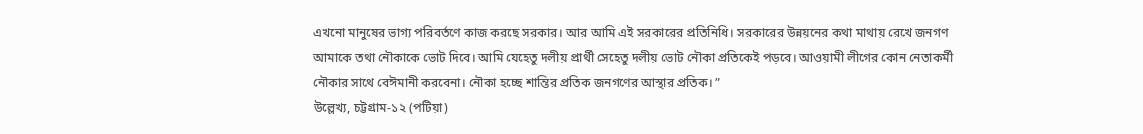এখনো মানুষের ভাগ্য পরিবর্তণে কাজ করছে সরকার। আর আমি এই সরকারের প্রতিনিধি। সরকারের উন্নয়নের কথা মাথায় রেখে জনগণ আমাকে তথা নৌকাকে ভোট দিবে। আমি যেহেতু দলীয় প্রার্থী সেহেতু দলীয় ভোট নৌকা প্রতিকেই পড়বে। আওয়ামী লীগের কোন নেতাকর্মী নৌকার সাথে বেঈমানী করবেনা। নৌকা হচ্ছে শান্তির প্রতিক জনগণের আস্থার প্রতিক। ”
উল্লেখ্য, চট্টগ্রাম-১২ (পটিয়া)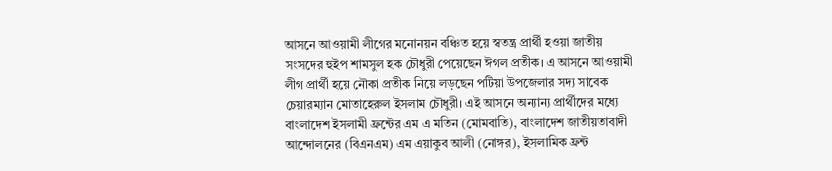আসনে আওয়ামী লীগের মনোনয়ন বঞ্চিত হয়ে স্বতন্ত্র প্রার্থী হওয়া জাতীয় সংসদের হুইপ শামসুল হক চৌধুরী পেয়েছেন ঈগল প্রতীক। এ আসনে আওয়ামী লীগ প্রার্থী হয়ে নৌকা প্রতীক নিয়ে লড়ছেন পটিয়া উপজেলার সদ্য সাবেক চেয়ারম্যান মোতাহেরুল ইসলাম চৌধুরী। এই আসনে অন্যান্য প্রার্থীদের মধ্যে বাংলাদেশ ইসলামী ফ্রন্টের এম এ মতিন (মোমবাতি), বাংলাদেশ জাতীয়তাবাদী আন্দোলনের (বিএনএম) এম এয়াকুব আলী (নোঙ্গর), ইসলামিক ফ্রন্ট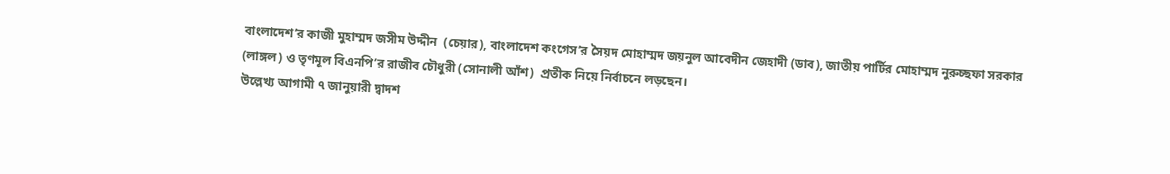বাংলাদেশ’র কাজী মুহাম্মদ জসীম উদ্দীন  (চেয়ার), বাংলাদেশ কংগেস’র সৈয়দ মোহাম্মদ জয়নুল আবেদীন জেহাদী (ডাব), জাতীয় পার্টির মোহাম্মদ নুরুচ্ছফা সরকার (লাঙ্গল) ও তৃণমূল বিএনপি’র রাজীব চৌধুরী (সোনালী আঁশ)  প্রতীক নিয়ে নির্বাচনে লড়ছেন।
উল্লেখ্য আগামী ৭ জানুয়ারী দ্বাদশ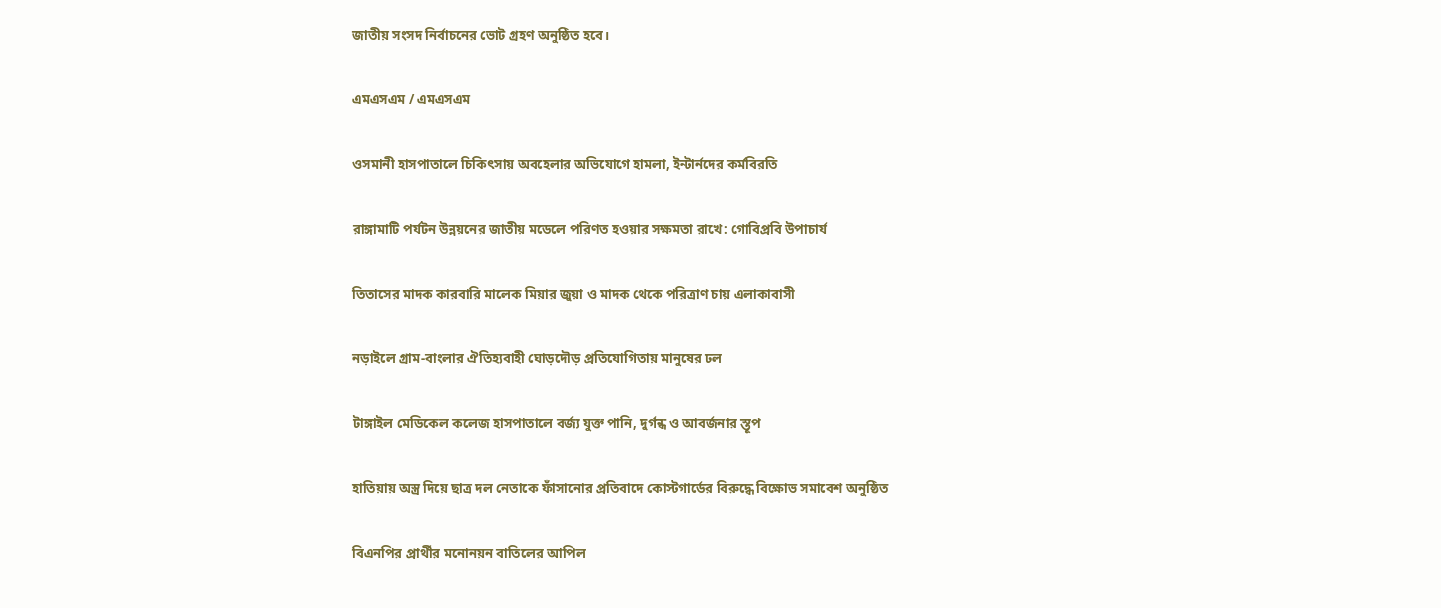জাতীয় সংসদ নির্বাচনের ভোট গ্রহণ অনুষ্ঠিত হবে।

এমএসএম / এমএসএম

ওসমানী হাসপাতালে চিকিৎসায় অবহেলার অভিযোগে হামলা, ইন্টার্নদের কর্মবিরতি

রাঙ্গামাটি পর্যটন উন্নয়নের জাতীয় মডেলে পরিণত হওয়ার সক্ষমতা রাখে: গোবিপ্রবি উপাচার্য

তিতাসের মাদক কারবারি মালেক মিয়ার জুয়া ও মাদক থেকে পরিত্রাণ চায় এলাকাবাসী

নড়াইলে গ্রাম-বাংলার ঐতিহ্যবাহী ঘোড়দৌড় প্রতিযোগিতায় মানুষের ঢল

টাঙ্গাইল মেডিকেল কলেজ হাসপাতালে বর্জ্য যুক্ত পানি, দুর্গন্ধ ও আবর্জনার স্তূপ

হাতিয়ায় অস্ত্র দিয়ে ছাত্র দল নেতাকে ফাঁসানোর প্রতিবাদে কোস্টগার্ডের বিরুদ্ধে বিক্ষোভ সমাবেশ অনুষ্ঠিত

বিএনপির প্রার্থীর মনোনয়ন বাতিলের আপিল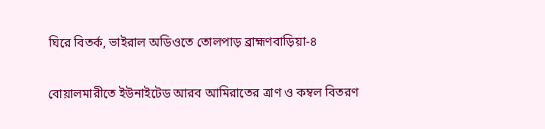ঘিরে বিতর্ক, ভাইরাল অডিওতে তোলপাড় ব্রাহ্মণবাড়িয়া-৪

বোয়ালমারীতে ইউনাইটেড আরব আমিরাতের ত্রাণ ও কম্বল বিতরণ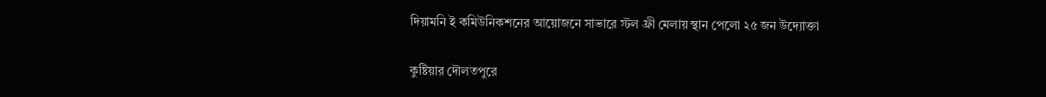দিয়ামনি ই কমিউনিকশনের আয়োজনে সাভারে স্টল ফ্রী মেলায় স্থান পেলো ২৫ জন উদ্যোক্তা

কুষ্টিয়ার দৌলতপুরে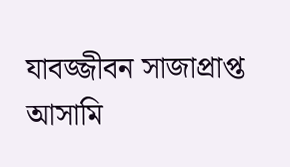যাবজ্জীবন সাজাপ্রাপ্ত আসামি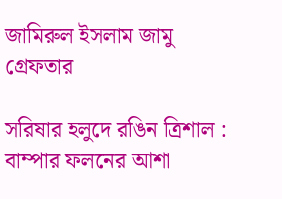জামিরুল ইসলাম জামু গ্রেফতার

সরিষার হলুদে রঙিন ত্রিশাল : বাম্পার ফলনের আশা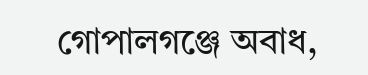গোপালগঞ্জে অবাধ,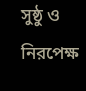সুষ্ঠু ও নিরপেক্ষ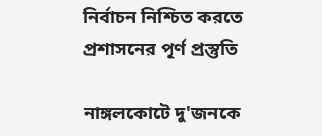নির্বাচন নিশ্চিত করতে প্রশাসনের পূর্ণ প্রস্তুতি

নাঙ্গলকোটে দু'জনকে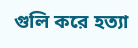গুলি করে হত্যা